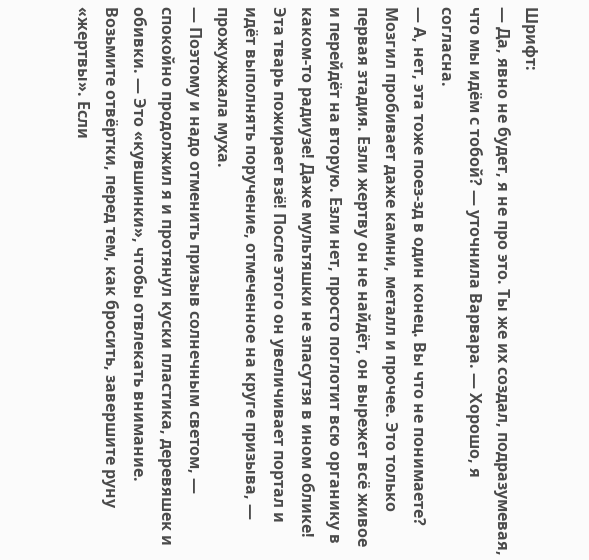Шрифт:
— Да, явно не будет, я не про это. Ты же их создал, подразумевая, что мы идём с тобой? — уточнила Варвара. — Хорошо, я согласна.
— А, нет, эта тоже поез-зд в один конец. Вы что не понимаете? Мозгил пробивает даже камни, металл и прочее. Это только первая зтадия. Езли жертву он не найдёт, он вырежет всё живое и перейдёт на вторую. Езли нет, просто поглотит всю органику в каком-то радиузе! Даже мультяшки не зпасутзя в ином облике! Эта тварь пожирает взё! После этого он увеличивает портал и идёт выполнять поручение, отмеченное на круге призыва, — прожужжала муха.
— Поэтому и надо отменить призыв солнечным светом, — спокойно продолжил я и протянул куски пластика, деревяшек и обивки. — Это «кувшинки», чтобы отвлекать внимание. Возьмите отвёртки, перед тем, как бросить, завершите руну «жертвы». Если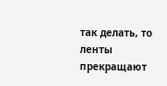так делать, то ленты прекращают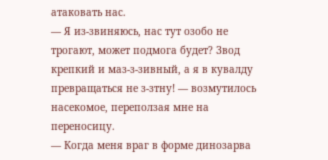атаковать нас.
— Я из-звиняюсь, нас тут озобо не трогают, может подмога будет? Звод крепкий и маз-з-зивный, а я в кувалду превращаться не з-зтну! — возмутилось насекомое, переползая мне на переносицу.
— Когда меня враг в форме динозарва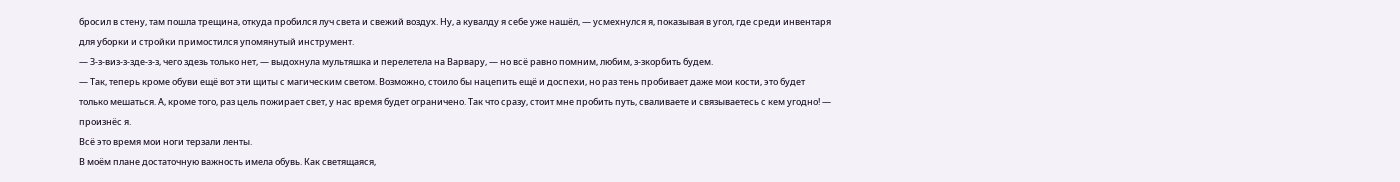бросил в стену, там пошла трещина, откуда пробился луч света и свежий воздух. Ну, а кувалду я себе уже нашёл, — усмехнулся я, показывая в угол, где среди инвентаря для уборки и стройки примостился упомянутый инструмент.
— З-з-виз-з-зде-з-з, чего здезь только нет, — выдохнула мультяшка и перелетела на Варвару, — но всё равно помним, любим, з-зкорбить будем.
— Так, теперь кроме обуви ещё вот эти щиты с магическим светом. Возможно, стоило бы нацепить ещё и доспехи, но раз тень пробивает даже мои кости, это будет только мешаться. А, кроме того, раз цель пожирает свет, у нас время будет ограничено. Так что сразу, стоит мне пробить путь, сваливаете и связываетесь с кем угодно! — произнёс я.
Всё это время мои ноги терзали ленты.
В моём плане достаточную важность имела обувь. Как светящаяся,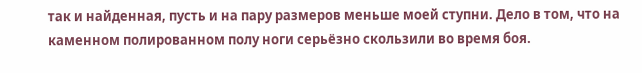так и найденная, пусть и на пару размеров меньше моей ступни. Дело в том, что на каменном полированном полу ноги серьёзно скользили во время боя.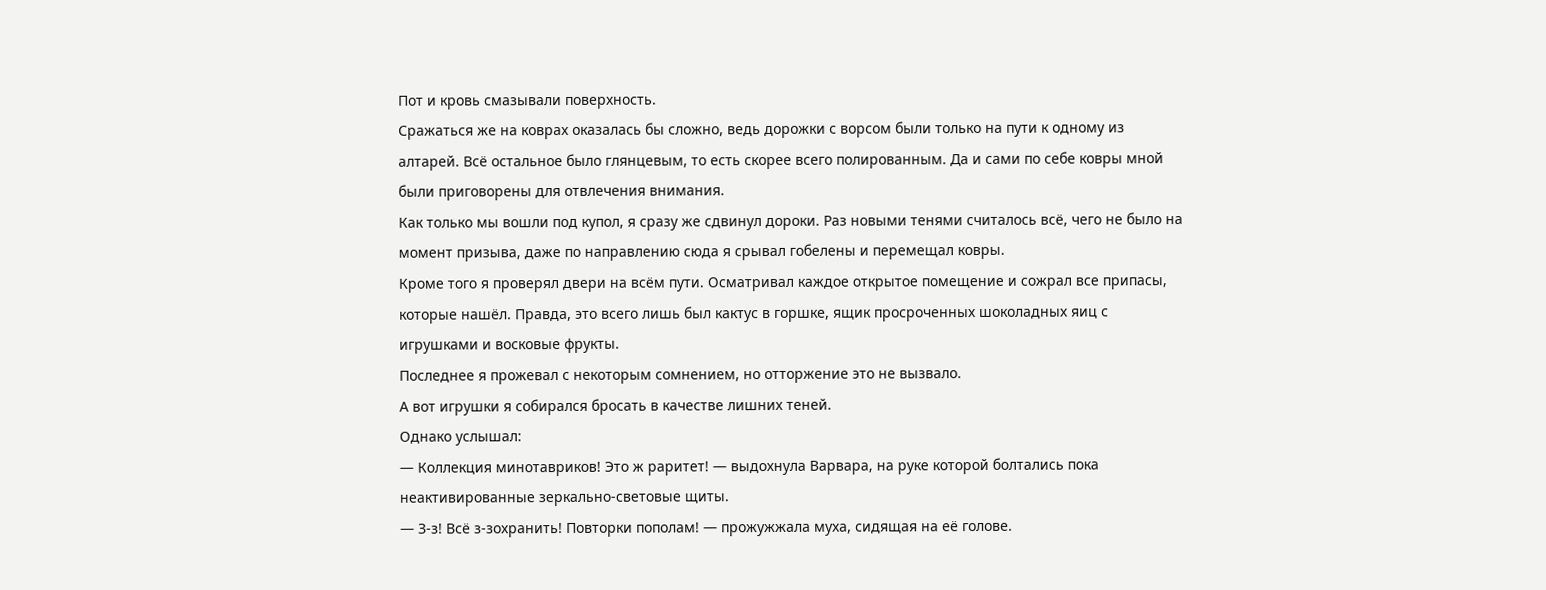Пот и кровь смазывали поверхность.
Сражаться же на коврах оказалась бы сложно, ведь дорожки с ворсом были только на пути к одному из алтарей. Всё остальное было глянцевым, то есть скорее всего полированным. Да и сами по себе ковры мной были приговорены для отвлечения внимания.
Как только мы вошли под купол, я сразу же сдвинул дороки. Раз новыми тенями считалось всё, чего не было на момент призыва, даже по направлению сюда я срывал гобелены и перемещал ковры.
Кроме того я проверял двери на всём пути. Осматривал каждое открытое помещение и сожрал все припасы, которые нашёл. Правда, это всего лишь был кактус в горшке, ящик просроченных шоколадных яиц с игрушками и восковые фрукты.
Последнее я прожевал с некоторым сомнением, но отторжение это не вызвало.
А вот игрушки я собирался бросать в качестве лишних теней.
Однако услышал:
— Коллекция минотавриков! Это ж раритет! — выдохнула Варвара, на руке которой болтались пока неактивированные зеркально-световые щиты.
— З-з! Всё з-зохранить! Повторки пополам! — прожужжала муха, сидящая на её голове.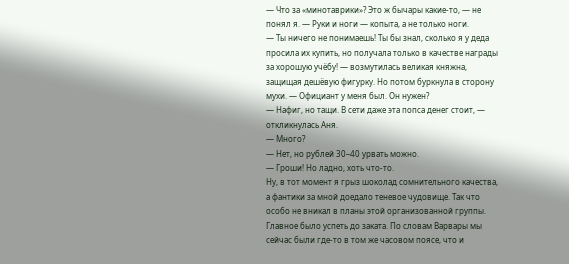— Что за «минотаврики»? Это ж бычары какие-то, — не понял я. — Руки и ноги — копыта, а не только ноги.
— Ты ничего не понимаешь! Ты бы знал, сколько я у деда просила их купить, но получала только в качестве награды за хорошую учёбу! — возмутилась великая княжна, защищая дешёвую фигурку. Но потом буркнула в сторону мухи. — Официант у меня был. Он нужен?
— Нафиг, но тащи. В сети даже эта попса денег стоит, — откликнулась Аня.
— Много?
— Нет, но рублей 30–40 урвать можно.
— Гроши! Но ладно, хоть что-то.
Ну, в тот момент я грыз шоколад сомнительного качества, а фантики за мной доедало теневое чудовище. Так что особо не вникал в планы этой организованной группы.
Главное было успеть до заката. По словам Варвары мы сейчас были где-то в том же часовом поясе, что и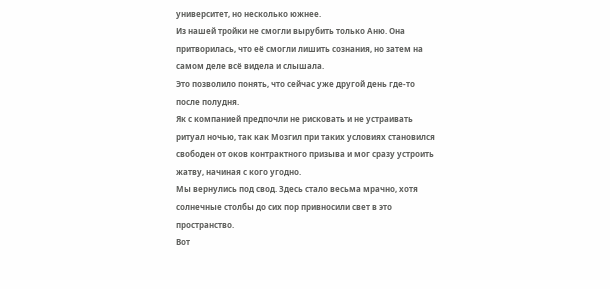университет, но несколько южнее.
Из нашей тройки не смогли вырубить только Аню. Она притворилась, что её смогли лишить сознания, но затем на самом деле всё видела и слышала.
Это позволило понять, что сейчас уже другой день где-то после полудня.
Як с компанией предпочли не рисковать и не устраивать ритуал ночью, так как Мозгил при таких условиях становился свободен от оков контрактного призыва и мог сразу устроить жатву, начиная с кого угодно.
Мы вернулись под свод. Здесь стало весьма мрачно, хотя солнечные столбы до сих пор привносили свет в это пространство.
Вот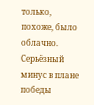только, похоже, было облачно.
Серьёзный минус в плане победы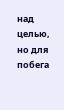над целью, но для побега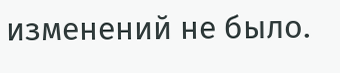изменений не было.